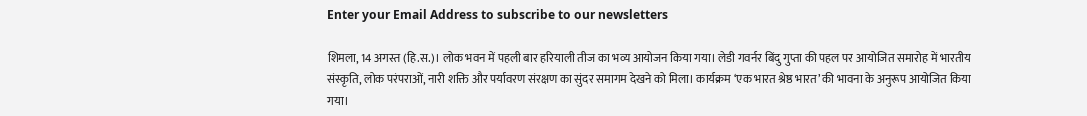Enter your Email Address to subscribe to our newsletters

शिमला, 14 अगस्त (हि.स.)। लोक भवन में पहली बार हरियाली तीज का भव्य आयोजन किया गया। लेडी गवर्नर बिंदु गुप्ता की पहल पर आयोजित समारोह में भारतीय संस्कृति, लोक परंपराओं, नारी शक्ति और पर्यावरण संरक्षण का सुंदर समागम देखने को मिला। कार्यक्रम ‘एक भारत श्रेष्ठ भारत’ की भावना के अनुरूप आयोजित किया गया।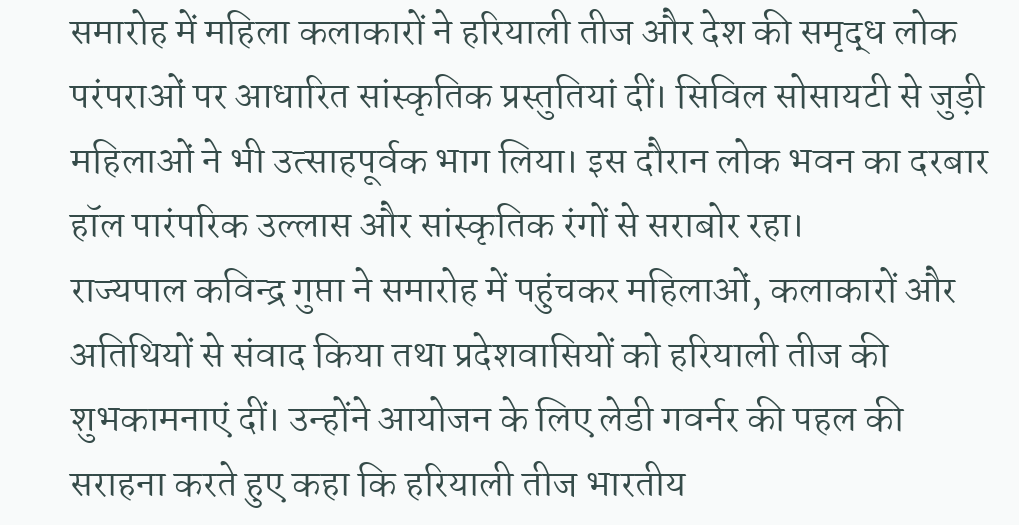समारोह में महिला कलाकारों ने हरियाली तीज और देश की समृद्ध लोक परंपराओं पर आधारित सांस्कृतिक प्रस्तुतियां दीं। सिविल सोसायटी से जुड़ी महिलाओं ने भी उत्साहपूर्वक भाग लिया। इस दौरान लोक भवन का दरबार हॉल पारंपरिक उल्लास और सांस्कृतिक रंगों से सराबोर रहा।
राज्यपाल कविन्द्र गुप्ता ने समारोह में पहुंचकर महिलाओं, कलाकारों और अतिथियों से संवाद किया तथा प्रदेशवासियों को हरियाली तीज की शुभकामनाएं दीं। उन्होंने आयोजन के लिए लेडी गवर्नर की पहल की सराहना करते हुए कहा कि हरियाली तीज भारतीय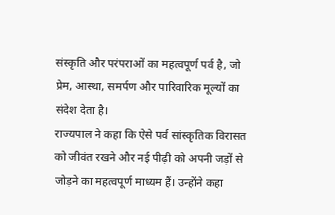संस्कृति और परंपराओं का महत्वपूर्ण पर्व है, जो प्रेम, आस्था, समर्पण और पारिवारिक मूल्यों का संदेश देता है।
राज्यपाल ने कहा कि ऐसे पर्व सांस्कृतिक विरासत को जीवंत रखने और नई पीढ़ी को अपनी जड़ों से जोड़ने का महत्वपूर्ण माध्यम हैं। उन्होंने कहा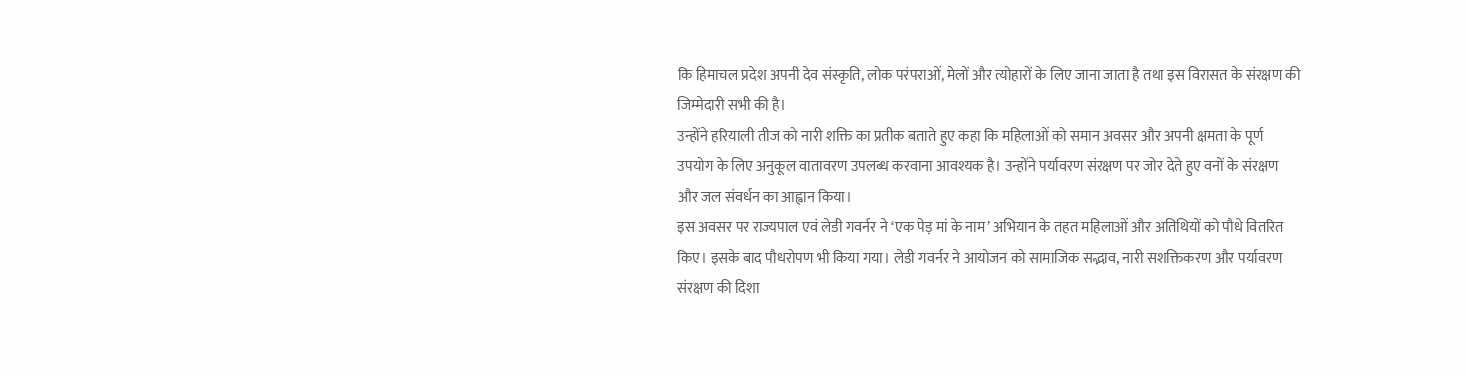कि हिमाचल प्रदेश अपनी देव संस्कृति, लोक परंपराओं, मेलों और त्योहारों के लिए जाना जाता है तथा इस विरासत के संरक्षण की जिम्मेदारी सभी की है।
उन्होंने हरियाली तीज को नारी शक्ति का प्रतीक बताते हुए कहा कि महिलाओं को समान अवसर और अपनी क्षमता के पूर्ण उपयोग के लिए अनुकूल वातावरण उपलब्ध करवाना आवश्यक है। उन्होंने पर्यावरण संरक्षण पर जोर देते हुए वनों के संरक्षण और जल संवर्धन का आह्वान किया।
इस अवसर पर राज्यपाल एवं लेडी गवर्नर ने ‘एक पेड़ मां के नाम’ अभियान के तहत महिलाओं और अतिथियों को पौधे वितरित किए। इसके बाद पौधरोपण भी किया गया। लेडी गवर्नर ने आयोजन को सामाजिक सद्भाव, नारी सशक्तिकरण और पर्यावरण संरक्षण की दिशा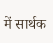में सार्थक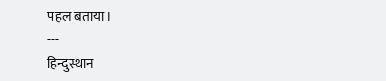पहल बताया।
---
हिन्दुस्थान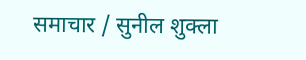समाचार / सुनील शुक्ला